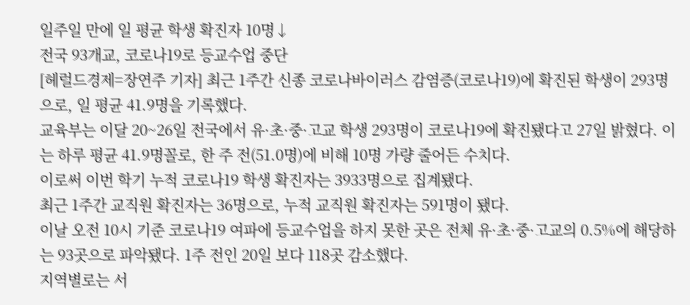일주일 만에 일 평균 학생 확진자 10명↓
전국 93개교, 코로나19로 등교수업 중단
[헤럴드경제=장연주 기자] 최근 1주간 신종 코로나바이러스 감염증(코로나19)에 확진된 학생이 293명으로, 일 평균 41.9명을 기록했다.
교육부는 이달 20~26일 전국에서 유·초·중·고교 학생 293명이 코로나19에 확진됐다고 27일 밝혔다. 이는 하루 평균 41.9명꼴로, 한 주 전(51.0명)에 비해 10명 가량 줄어든 수치다.
이로써 이번 학기 누적 코로나19 학생 확진자는 3933명으로 집계됐다.
최근 1주간 교직원 확진자는 36명으로, 누적 교직원 확진자는 591명이 됐다.
이날 오전 10시 기준 코로나19 여파에 등교수업을 하지 못한 곳은 전체 유·초·중·고교의 0.5%에 해당하는 93곳으로 파악됐다. 1주 전인 20일 보다 118곳 감소했다.
지역별로는 서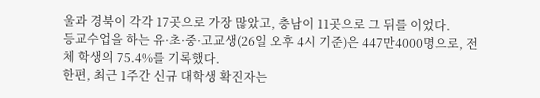울과 경북이 각각 17곳으로 가장 많았고, 충남이 11곳으로 그 뒤를 이었다.
등교수업을 하는 유·초·중·고교생(26일 오후 4시 기준)은 447만4000명으로, 전체 학생의 75.4%를 기록했다.
한편, 최근 1주간 신규 대학생 확진자는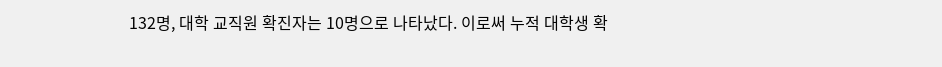132명, 대학 교직원 확진자는 10명으로 나타났다. 이로써 누적 대학생 확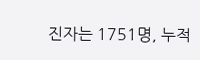진자는 1751명, 누적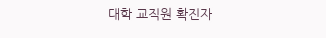대학 교직원 확진자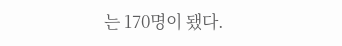는 170명이 됐다.